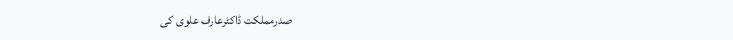صدرمملکت ڈاکٹرعارف علوی کی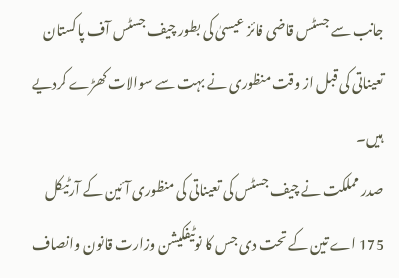جانب سے جسٹس قاضی فائز عیسیٰ کی بطور چیف جسٹس آف پاکستان تعیناتی کی قبل از وقت منظوری نے بہت سے سوالات کھڑے کردیے ہیں۔
صدر مملکت نے چیف جسٹس کی تعیناتی کی منظوری آئین کے آرٹیکل 175 اے تین کے تحت دی جس کا نوٹیفکیشن وزارت قانون وانصاف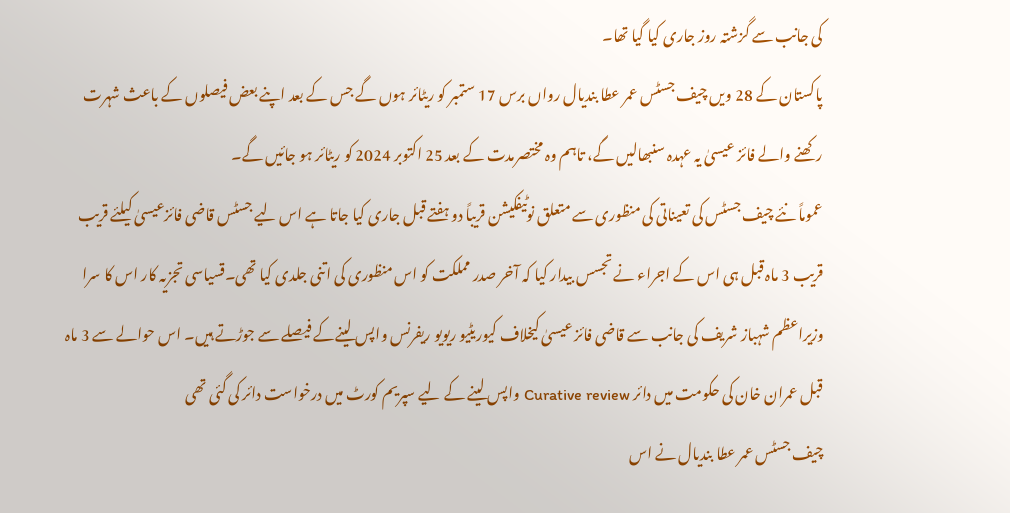کی جانب سے گزشتہ روز جاری کیا گیا تھا۔
پاکستان کے 28 ویں چیف جسٹس عمر عطا بندیال رواں برس 17 ستمبر کو ریٹائر ہوں گے جس کے بعد اپنے بعض فیصلوں کے باعث شہرت رکھنے والے فائز عیسیٰ یہ عہدہ سنبھالیں گے، تاہم وہ مختصرمدت کے بعد 25 اکتوبر 2024 کو ریٹائر ہو جائیں گے۔
عموماً نئے چیف جسٹس کی تعیناتی کی منظوری سے متعلق نوٹیفکیشن قریباً دو ہفتے قبل جاری کیا جاتا ہے اس لیے جسٹس قاضی فائزعیسیٰ کیلئے قریب قریب 3 ماہ قبل ہی اس کے اجراء نے تجسس بیدار کیا کہ آخر صدر مملکت کو اس منظوری کی اتنی جلدی کیا تھی۔قسیاسی تجزیہ کار اس کا سرا وزیراعظم شہباز شریف کی جانب سے قاضی فائز عیسیٰ کیخلاف کیوریٹیو ریویو ریفرنس واپس لینےکے فیصلے سے جوڑتے ہیں۔ اس حوالے سے 3 ماہ قبل عمران خان کی حکومت میں دائر Curative review واپس لینے کے لیے سپریم کورٹ میں درخواست دائر کی گئی تھی
چیف جسٹس عمر عطا بندیال نے اس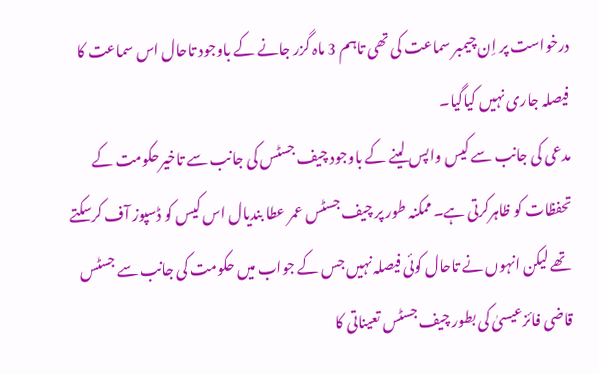درخواست پر اِن چیمبر سماعت کی تھی تاہم 3 ماہ گزر جانے کے باوجود تاحال اس سماعت کا فیصلہ جاری نہیں کیاگیا۔
مدعی کی جانب سے کیس واپس لینے کے باوجود چیف جسٹس کی جانب سے تاخیرحکومت کے تحفظات کو ظاہرکرتی ہے۔ ممکنہ طور پر چیف جسٹس عمر عطا بندیال اس کیس کو ڈسپوز آف کرسکتے تھے لیکن انہوں نے تاحال کوئی فیصلہ نہیں جس کے جواب میں حکومت کی جانب سے جسٹس قاضی فائزعیسیٰ کی بطور چیف جسٹس تعیناتی کا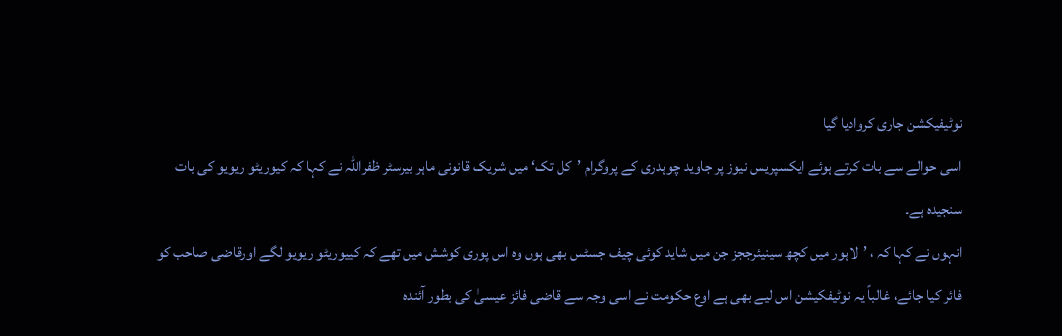نوٹیفیکشن جاری کروادیا گیا
اسی حوالے سے بات کرتے ہوئے ایکسپریس نیوز پر جاوید چوہدری کے پروگرام ’کل تک‘ میں شریک قانونی ماہر بیرسٹر ظفراللہ نے کہا کہ کیوریٹو ریویو کی بات سنجیدہ ہے۔
انہوں نے کہا کہ ، ’لاہور میں کچھ سینیئرججز جن میں شاید کوئی چیف جسٹس بھی ہوں وہ اس پوری کوشش میں تھے کہ کییوریٹو ریویو لگے اورقاضی صاحب کو فائر کیا جائے، غالباً یہ نوٹیفکیشن اس لیے بھی ہے اوع حکومت نے اسی وجہ سے قاضی فائز عیسیٰ کی بطور آئندہ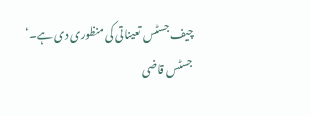چیف جسٹس تعیناتی کی منظوری دی ہے۔‘
جسٹس قاضی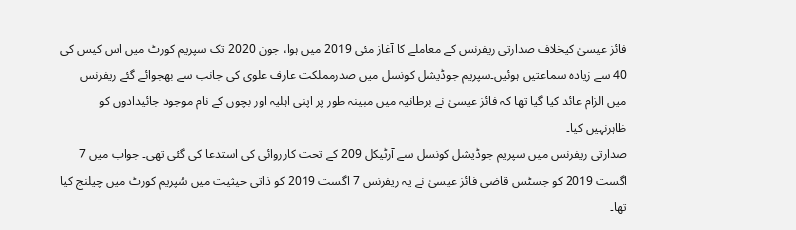فائز عیسیٰ کیخلاف صدارتی ریفرنس کے معاملے کا آغاز مئی 2019 میں ہوا، جون 2020 تک سپریم کورٹ میں اس کیس کی 40 سے زیادہ سماعتیں ہوئیں۔سپریم جوڈیشل کونسل میں صدرمملکت عارف علوی کی جانب سے بھجوائے گئے ریفرنس میں الزام عائد کیا گیا تھا کہ فائز عیسیٰ نے برطانیہ میں مبینہ طور پر اپنی اہلیہ اور بچوں کے نام موجود جائیدادوں کو ظاہرنہیں کیا۔
صدارتی ریفرنس میں سپریم جوڈیشل کونسل سے آرٹیکل 209 کے تحت کارروائی کی استدعا کی گئی تھی۔ جواب میں 7 اگست 2019 کو جسٹس قاضی فائز عیسیٰ نے یہ ریفرنس 7 اگست 2019 کو ذاتی حیثیت میں سُپریم کورٹ میں چیلنج کیا تھا۔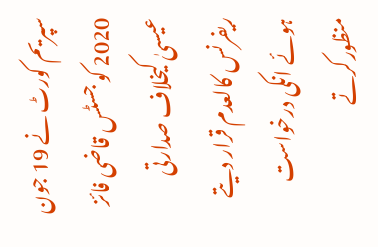سپریم کورٹ نے 19 جون 2020 کو جسٹس قاضی فائز عیسیٰ کیخلاف صدارتی ریفرنس کالعدم قرار دیتے ہوئے انکی درخواست منظورکرتے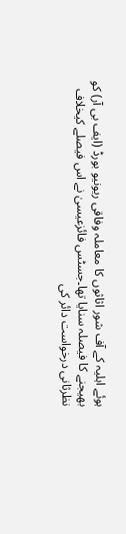ہوئے اہلیہ کے آف شور اثاثوں کا معاملہ وفاقی ریونیو بورڈ (ایف بی آر) کو بھیجنے کا فیصلہ سنایا تھا۔جسٹس فائزعیسیٰ نے اس فیصلے کیخلاف نظرثانی درخواست دائر کی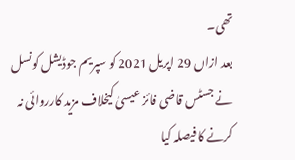تھی۔
بعد ازاں 29 اپریل 2021 کو سپریم جوڈیشل کونسل نے جسٹس قاضی فائز عیسیٰ کیخلاف مزید کارروائی نہ کرنے کا فیصلہ کیا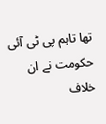تھا تاہم پی ٹی آئی حکومت نے ان خلاف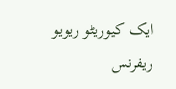ایک کیوریٹو ریویو ریفرنس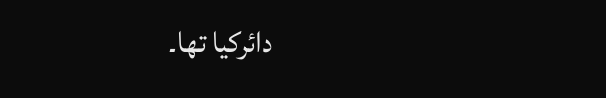دائرکیا تھا۔